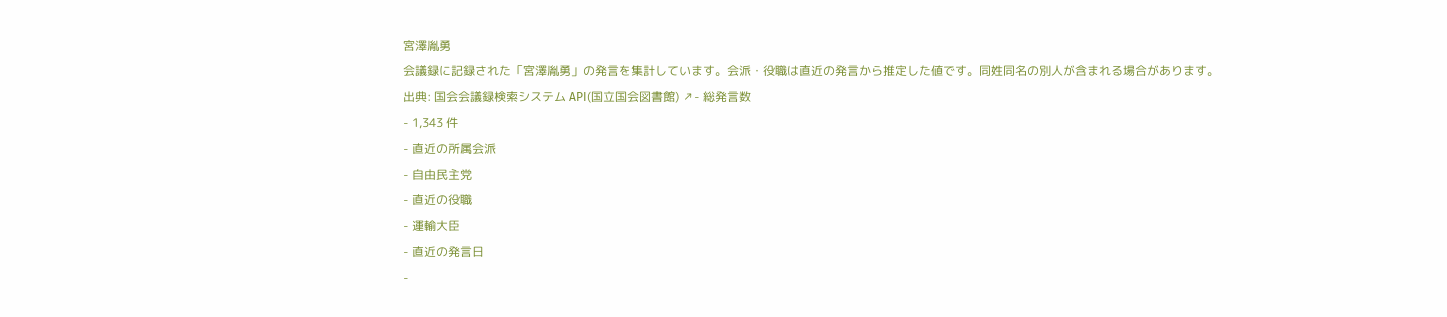宮澤胤勇
会議録に記録された「宮澤胤勇」の発言を集計しています。会派・役職は直近の発言から推定した値です。同姓同名の別人が含まれる場合があります。
出典: 国会会議録検索システム API(国立国会図書館) ↗- 総発言数
- 1,343 件
- 直近の所属会派
- 自由民主党
- 直近の役職
- 運輸大臣
- 直近の発言日
-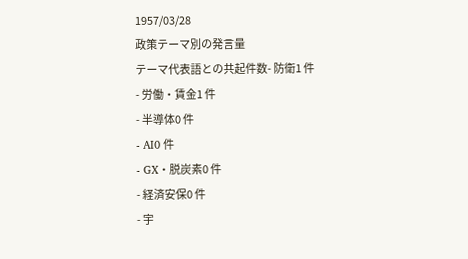1957/03/28
政策テーマ別の発言量
テーマ代表語との共起件数- 防衛1 件
- 労働・賃金1 件
- 半導体0 件
- AI0 件
- GX・脱炭素0 件
- 経済安保0 件
- 宇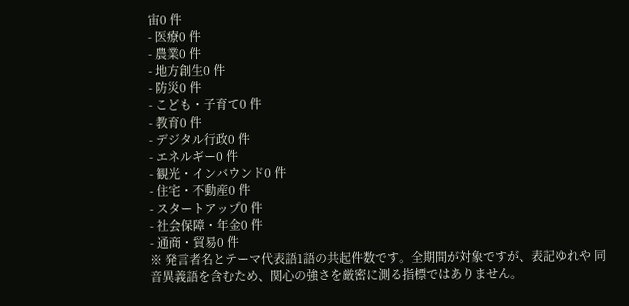宙0 件
- 医療0 件
- 農業0 件
- 地方創生0 件
- 防災0 件
- こども・子育て0 件
- 教育0 件
- デジタル行政0 件
- エネルギー0 件
- 観光・インバウンド0 件
- 住宅・不動産0 件
- スタートアップ0 件
- 社会保障・年金0 件
- 通商・貿易0 件
※ 発言者名とテーマ代表語1語の共起件数です。全期間が対象ですが、表記ゆれや 同音異義語を含むため、関心の強さを厳密に測る指標ではありません。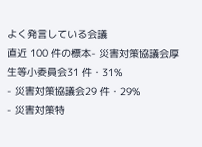よく発言している会議
直近 100 件の標本- 災害対策協議会厚生等小委員会31 件・31%
- 災害対策協議会29 件・29%
- 災害対策特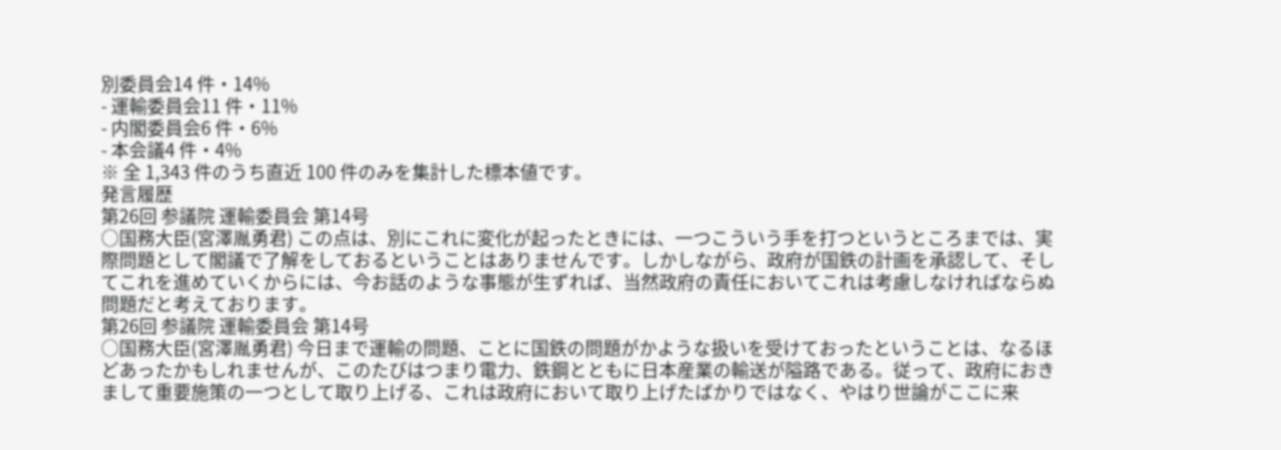別委員会14 件・14%
- 運輸委員会11 件・11%
- 内閣委員会6 件・6%
- 本会議4 件・4%
※ 全 1,343 件のうち直近 100 件のみを集計した標本値です。
発言履歴
第26回 参議院 運輸委員会 第14号
○国務大臣(宮澤胤勇君) この点は、別にこれに変化が起ったときには、一つこういう手を打つというところまでは、実際問題として閣議で了解をしておるということはありませんです。しかしながら、政府が国鉄の計画を承認して、そしてこれを進めていくからには、今お話のような事態が生ずれば、当然政府の責任においてこれは考慮しなければならぬ問題だと考えております。
第26回 参議院 運輸委員会 第14号
○国務大臣(宮澤胤勇君) 今日まで運輸の問題、ことに国鉄の問題がかような扱いを受けておったということは、なるほどあったかもしれませんが、このたびはつまり電力、鉄鋼とともに日本産業の輸送が隘路である。従って、政府におきまして重要施策の一つとして取り上げる、これは政府において取り上げたばかりではなく、やはり世論がここに来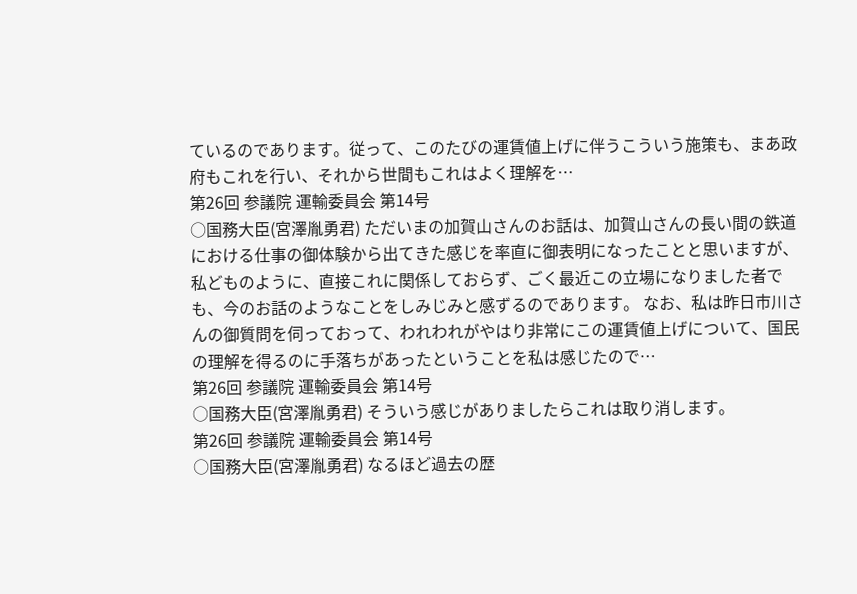ているのであります。従って、このたびの運賃値上げに伴うこういう施策も、まあ政府もこれを行い、それから世間もこれはよく理解を…
第26回 参議院 運輸委員会 第14号
○国務大臣(宮澤胤勇君) ただいまの加賀山さんのお話は、加賀山さんの長い間の鉄道における仕事の御体験から出てきた感じを率直に御表明になったことと思いますが、私どものように、直接これに関係しておらず、ごく最近この立場になりました者でも、今のお話のようなことをしみじみと感ずるのであります。 なお、私は昨日市川さんの御質問を伺っておって、われわれがやはり非常にこの運賃値上げについて、国民の理解を得るのに手落ちがあったということを私は感じたので…
第26回 参議院 運輸委員会 第14号
○国務大臣(宮澤胤勇君) そういう感じがありましたらこれは取り消します。
第26回 参議院 運輸委員会 第14号
○国務大臣(宮澤胤勇君) なるほど過去の歴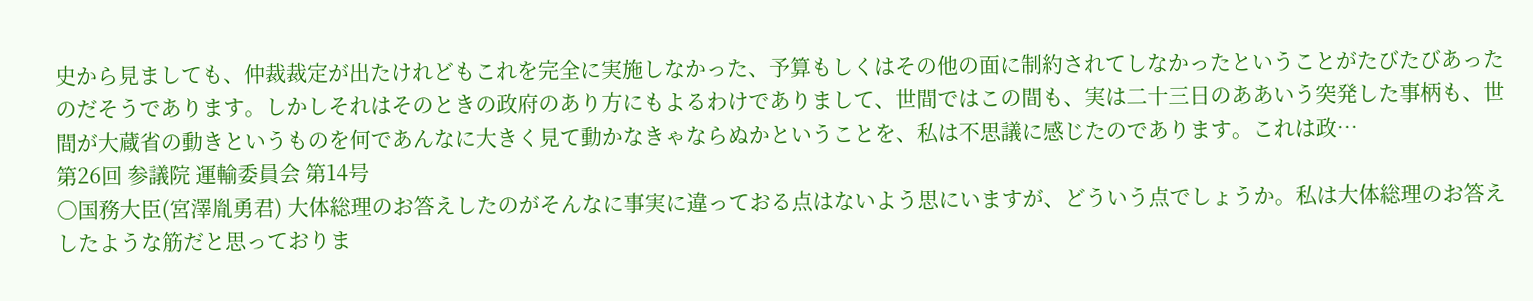史から見ましても、仲裁裁定が出たけれどもこれを完全に実施しなかった、予算もしくはその他の面に制約されてしなかったということがたびたびあったのだそうであります。しかしそれはそのときの政府のあり方にもよるわけでありまして、世間ではこの間も、実は二十三日のああいう突発した事柄も、世間が大蔵省の動きというものを何であんなに大きく見て動かなきゃならぬかということを、私は不思議に感じたのであります。これは政…
第26回 参議院 運輸委員会 第14号
○国務大臣(宮澤胤勇君) 大体総理のお答えしたのがそんなに事実に違っておる点はないよう思にいますが、どういう点でしょうか。私は大体総理のお答えしたような筋だと思っておりま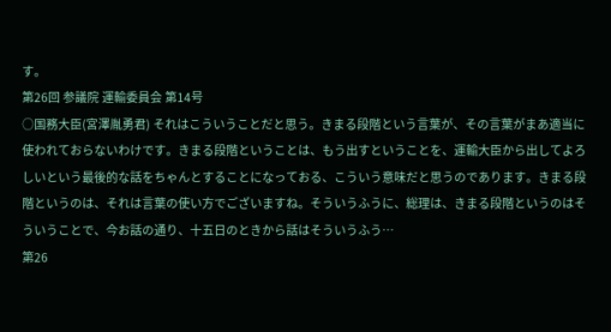す。
第26回 参議院 運輸委員会 第14号
○国務大臣(宮澤胤勇君) それはこういうことだと思う。きまる段階という言葉が、その言葉がまあ適当に使われておらないわけです。きまる段階ということは、もう出すということを、運輸大臣から出してよろしいという最後的な話をちゃんとすることになっておる、こういう意味だと思うのであります。きまる段階というのは、それは言葉の使い方でございますね。そういうふうに、総理は、きまる段階というのはそういうことで、今お話の通り、十五日のときから話はそういうふう…
第26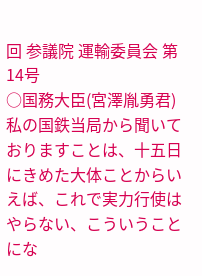回 参議院 運輸委員会 第14号
○国務大臣(宮澤胤勇君) 私の国鉄当局から聞いておりますことは、十五日にきめた大体ことからいえば、これで実力行使はやらない、こういうことにな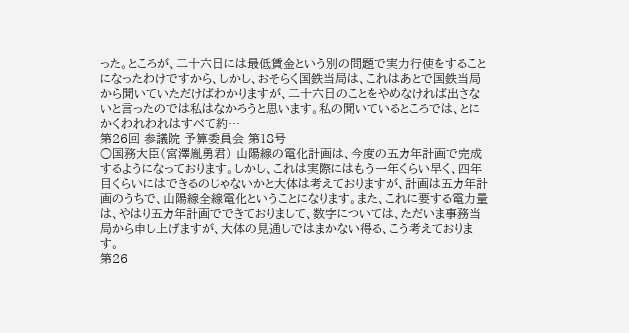った。ところが、二十六日には最低賃金という別の問題で実力行使をすることになったわけですから、しかし、おそらく国鉄当局は、これはあとで国鉄当局から聞いていただけばわかりますが、二十六日のことをやめなければ出さないと言ったのでは私はなかろうと思います。私の聞いているところでは、とにかくわれわれはすべて約…
第26回 参議院 予算委員会 第18号
○国務大臣(宮澤胤勇君) 山陽線の電化計画は、今度の五カ年計画で完成するようになっております。しかし、これは実際にはもう一年くらい早く、四年目くらいにはできるのじゃないかと大体は考えておりますが、計画は五カ年計画のうちで、山陽線全線電化ということになります。また、これに要する電力量は、やはり五カ年計画でできておりまして、数字については、ただいま事務当局から申し上げますが、大体の見通しではまかない得る、こう考えております。
第26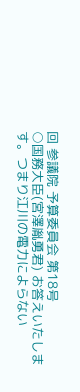回 参議院 予算委員会 第18号
○国務大臣(宮澤胤勇君) お答えいたします。つまり江川の電力によらない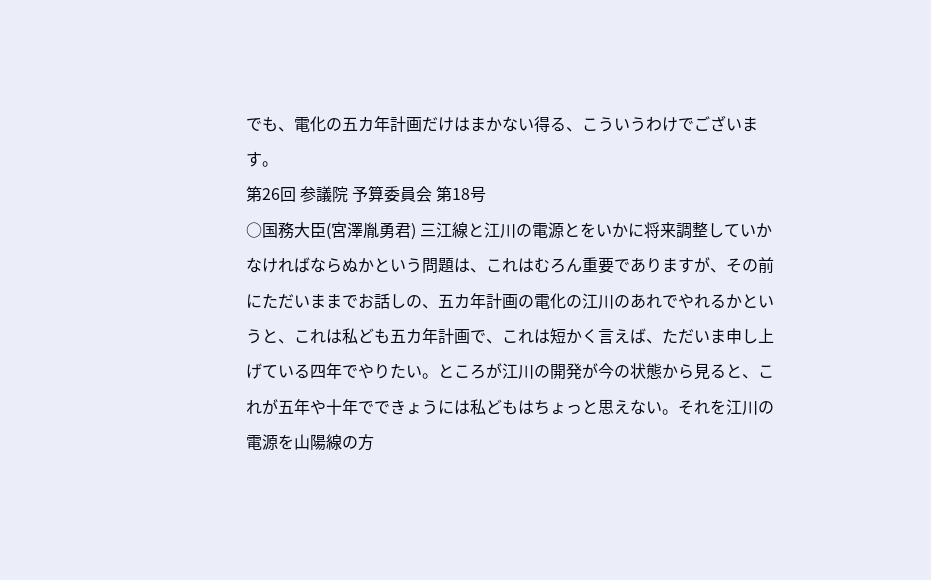でも、電化の五カ年計画だけはまかない得る、こういうわけでございます。
第26回 参議院 予算委員会 第18号
○国務大臣(宮澤胤勇君) 三江線と江川の電源とをいかに将来調整していかなければならぬかという問題は、これはむろん重要でありますが、その前にただいままでお話しの、五カ年計画の電化の江川のあれでやれるかというと、これは私ども五カ年計画で、これは短かく言えば、ただいま申し上げている四年でやりたい。ところが江川の開発が今の状態から見ると、これが五年や十年でできょうには私どもはちょっと思えない。それを江川の電源を山陽線の方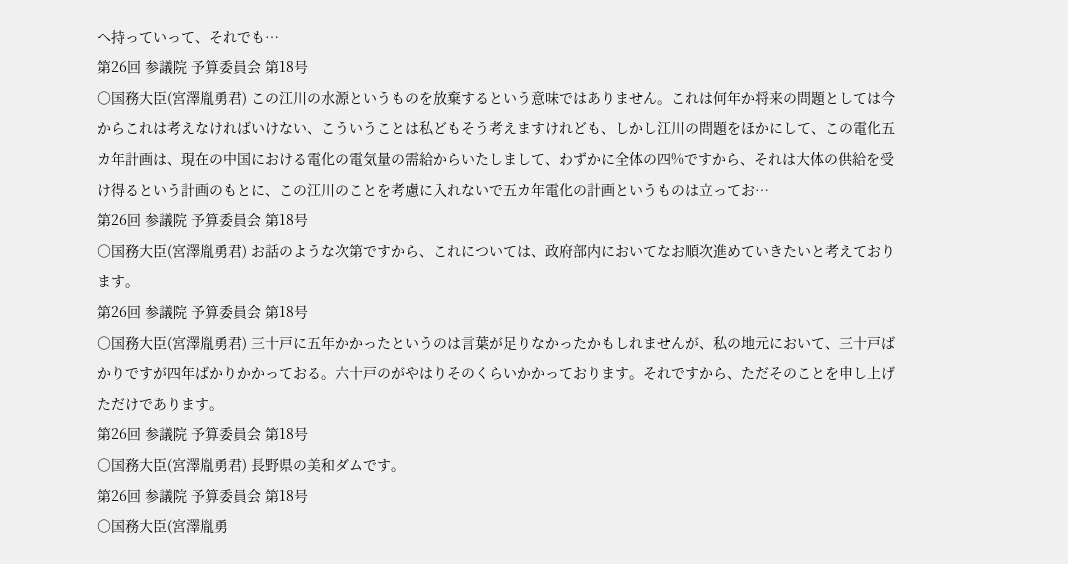へ持っていって、それでも…
第26回 参議院 予算委員会 第18号
○国務大臣(宮澤胤勇君) この江川の水源というものを放棄するという意味ではありません。これは何年か将来の問題としては今からこれは考えなければいけない、こういうことは私どもそう考えますけれども、しかし江川の問題をほかにして、この電化五カ年計画は、現在の中国における電化の電気量の需給からいたしまして、わずかに全体の四%ですから、それは大体の供給を受け得るという計画のもとに、この江川のことを考慮に入れないで五カ年電化の計画というものは立ってお…
第26回 参議院 予算委員会 第18号
○国務大臣(宮澤胤勇君) お話のような次第ですから、これについては、政府部内においてなお順次進めていきたいと考えております。
第26回 参議院 予算委員会 第18号
○国務大臣(宮澤胤勇君) 三十戸に五年かかったというのは言葉が足りなかったかもしれませんが、私の地元において、三十戸ばかりですが四年ばかりかかっておる。六十戸のがやはりそのくらいかかっております。それですから、ただそのことを申し上げただけであります。
第26回 参議院 予算委員会 第18号
○国務大臣(宮澤胤勇君) 長野県の美和ダムです。
第26回 参議院 予算委員会 第18号
○国務大臣(宮澤胤勇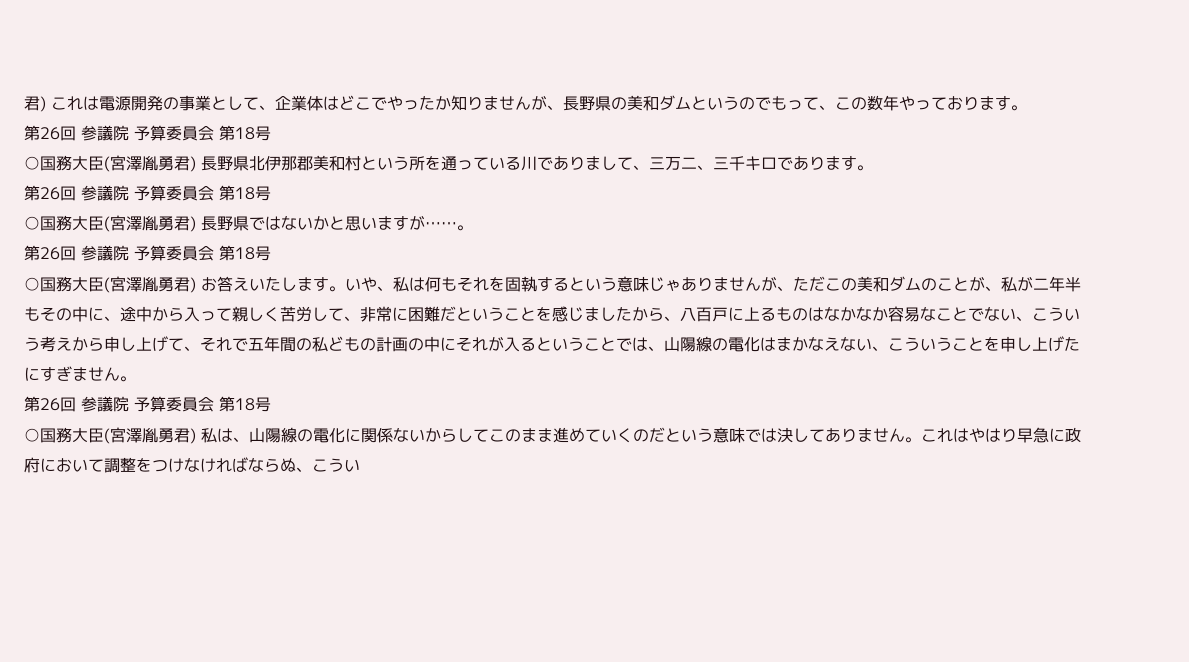君) これは電源開発の事業として、企業体はどこでやったか知りませんが、長野県の美和ダムというのでもって、この数年やっております。
第26回 参議院 予算委員会 第18号
○国務大臣(宮澤胤勇君) 長野県北伊那郡美和村という所を通っている川でありまして、三万二、三千キロであります。
第26回 参議院 予算委員会 第18号
○国務大臣(宮澤胤勇君) 長野県ではないかと思いますが……。
第26回 参議院 予算委員会 第18号
○国務大臣(宮澤胤勇君) お答えいたします。いや、私は何もそれを固執するという意味じゃありませんが、ただこの美和ダムのことが、私が二年半もその中に、途中から入って親しく苦労して、非常に困難だということを感じましたから、八百戸に上るものはなかなか容易なことでない、こういう考えから申し上げて、それで五年間の私どもの計画の中にそれが入るということでは、山陽線の電化はまかなえない、こういうことを申し上げたにすぎません。
第26回 参議院 予算委員会 第18号
○国務大臣(宮澤胤勇君) 私は、山陽線の電化に関係ないからしてこのまま進めていくのだという意味では決してありません。これはやはり早急に政府において調整をつけなければならぬ、こうい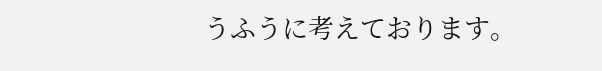うふうに考えております。